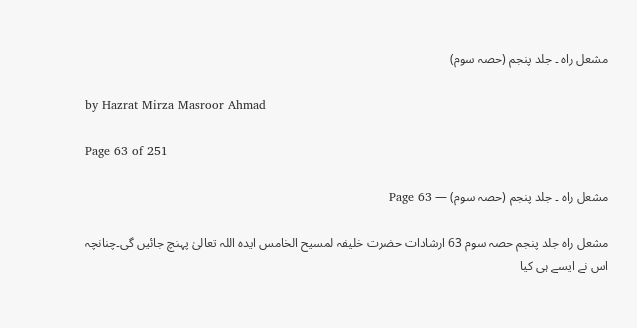مشعل راہ ۔ جلد پنجم (حصہ سوم)

by Hazrat Mirza Masroor Ahmad

Page 63 of 251

مشعل راہ ۔ جلد پنجم (حصہ سوم) — Page 63

مشعل راه جلد پنجم حصہ سوم 63 ارشادات حضرت خلیفہ لمسیح الخامس ایدہ اللہ تعالیٰ پہنچ جائیں گی۔چنانچہ اس نے ایسے ہی کیا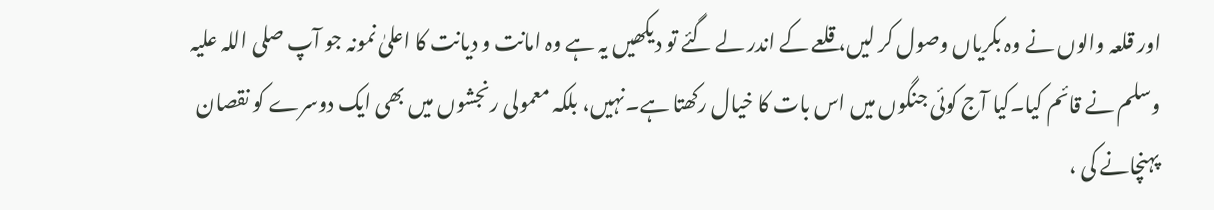اور قلعہ والوں نے وہ بکریاں وصول کر لیں، قلعے کے اندر لے گئے تو دیکھیں یہ ہے وہ امانت و دیانت کا اعلیٰ نمونہ جو آپ صلی اللہ علیہ وسلم نے قائم کیا۔کیا آج کوئی جنگوں میں اس بات کا خیال رکھتا ہے۔نہیں، بلکہ معمولی رنجشوں میں بھی ایک دوسرے کو نقصان پہنچانے کی ،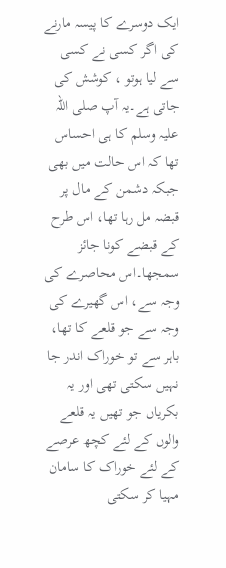ایک دوسرے کا پیسہ مارنے کی اگر کسی نے کسی سے لیا ہوتو ، کوشش کی جاتی ہے۔یہ آپ صلی اللہ علیہ وسلم کا ہی احساس تھا کہ اس حالت میں بھی جبکہ دشمن کے مال پر قبضہ مل رہا تھا، اس طرح کے قبضے کونا جائز سمجھا۔اس محاصرے کی وجہ سے، اس گھیرے کی وجہ سے جو قلعے کا تھا، باہر سے تو خوراک اندر جا نہیں سکتی تھی اور یہ بکریاں جو تھیں یہ قلعے والوں کے لئے کچھ عرصے کے لئے خوراک کا سامان مہیا کر سکتی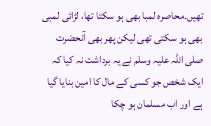تھیں۔محاصرہ لمبا بھی ہو سکتا تھا، لڑائی لمبی بھی ہو سکتی تھی لیکن پھر بھی آنحضرت صلی اللہ علیہ وسلم نے یہ برداشت نہ کیا کہ ایک شخص جو کسی کے مال کا امین بنایا گیا ہے اور اب مسلمان ہو چکا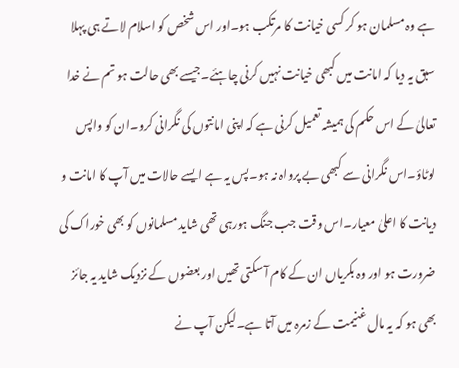ہے وہ مسلمان ہو کر کسی خیانت کا مرتکب ہو۔اور اس شخص کو اسلام لاتے ہی پہلا سبق یہ دیا کہ امانت میں کبھی خیانت نہیں کرنی چاہئے۔جیسے بھی حالت ہو تم نے خدا تعالیٰ کے اس حکم کی ہمیشہ تعمیل کرنی ہے کہ اپنی امانتوں کی نگرانی کرو۔ان کو واپس لوٹاؤ۔اس نگرانی سے کبھی بے پرواہ نہ ہو۔پس یہ ہے ایسے حالات میں آپ کا امانت و دیانت کا اعلیٰ معیار۔اس وقت جب جنگ ہورہی تھی شاید مسلمانوں کو بھی خوراک کی ضرورت ہو اور وہ بکریاں ان کے کام آ سکتی تھیں اور بعضوں کے نزدیک شاید یہ جائز بھی ہو کہ یہ مال غنیمت کے زمرہ میں آتا ہے۔لیکن آپ نے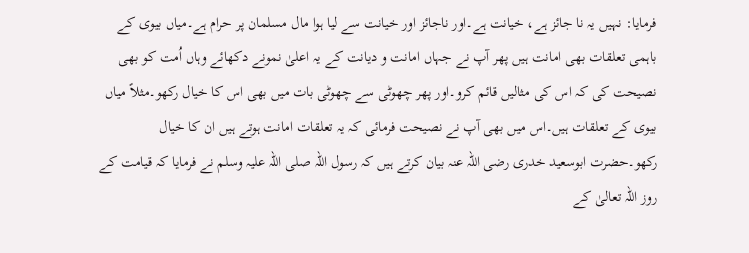فرمایا: نہیں یہ نا جائز ہے، خیانت ہے۔اور ناجائز اور خیانت سے لیا ہوا مال مسلمان پر حرام ہے۔میاں بیوی کے باہمی تعلقات بھی امانت ہیں پھر آپ نے جہاں امانت و دیانت کے یہ اعلیٰ نمونے دکھائے وہاں اُمت کو بھی نصیحت کی کہ اس کی مثالیں قائم کرو۔اور پھر چھوٹی سے چھوٹی بات میں بھی اس کا خیال رکھو۔مثلاً میاں بیوی کے تعلقات ہیں۔اس میں بھی آپ نے نصیحت فرمائی کہ یہ تعلقات امانت ہوتے ہیں ان کا خیال رکھو۔حضرت ابوسعید خدری رضی اللہ عنہ بیان کرتے ہیں کہ رسول اللہ صلی اللہ علیہ وسلم نے فرمایا کہ قیامت کے روز اللہ تعالیٰ کے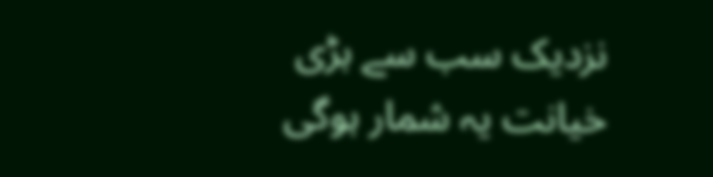نزدیک سب سے بڑی خیانت یہ شمار ہوگی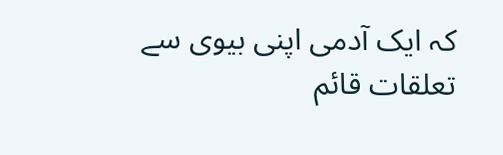کہ ایک آدمی اپنی بیوی سے تعلقات قائم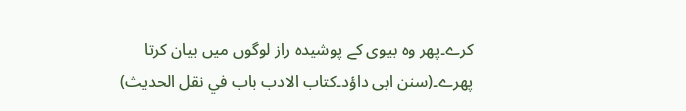کرے۔پھر وہ بیوی کے پوشیدہ راز لوگوں میں بیان کرتا پھرے۔(سنن ابی داؤد۔کتاب الادب باب في نقل الحدیث)